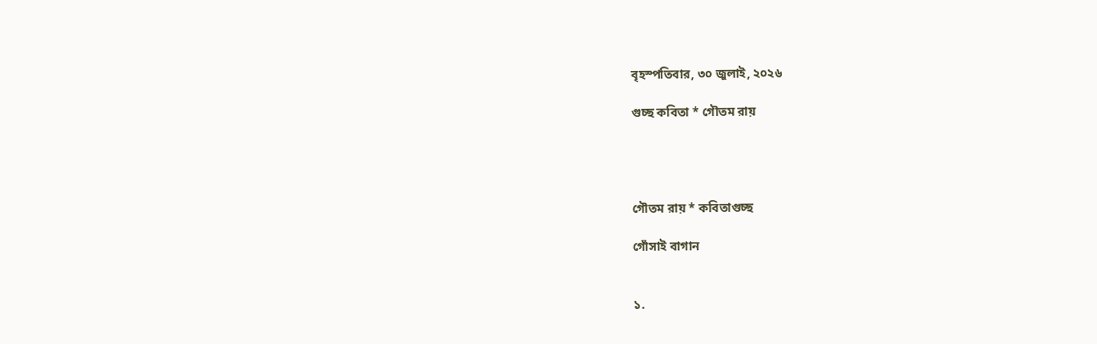বৃহস্পতিবার, ৩০ জুলাই, ২০২৬

গুচ্ছ কবিতা * গৌতম রায়




গৌতম রায় * কবিতাগুচ্ছ

গোঁসাই বাগান


১.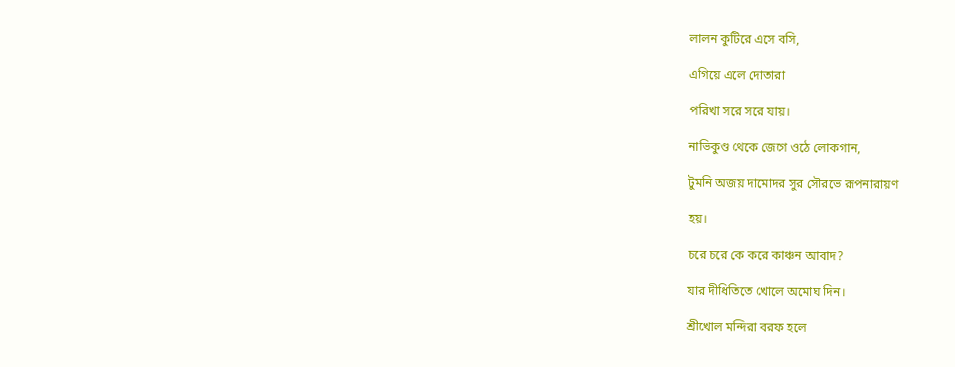লালন কুটিরে এসে বসি,

এগিয়ে এলে দোতারা

পরিখা সরে সরে যায়।

নাভিকুণ্ড থেকে জেগে ওঠে লোকগান,

টুমনি অজয় দামোদর সুর সৌরভে রূপনারায়ণ

হয়।

চরে চরে কে করে কাঞ্চন আবাদ?

যার দীধিতিতে খোলে অমোঘ দিন।

শ্রীখোল মন্দিরা বরফ হলে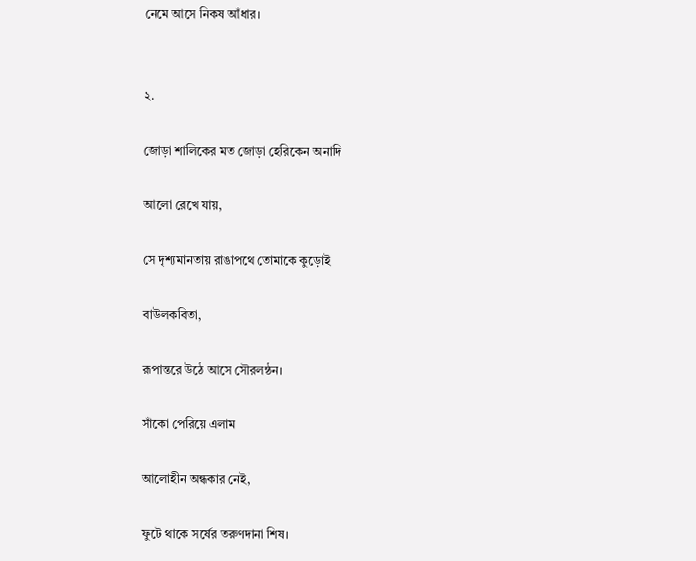নেমে আসে নিকষ আঁধার।


২.

জোড়া শালিকের মত জোড়া হেরিকেন অনাদি

আলো রেখে যায়,

সে দৃশ্যমানতায় রাঙাপথে তোমাকে কুড়োই

বাউলকবিতা,

রূপান্তরে উঠে আসে সৌরলন্ঠন।

সাঁকো পেরিয়ে এলাম

আলোহীন অন্ধকার নেই,

ফুটে থাকে সর্ষের তরুণদানা শিষ।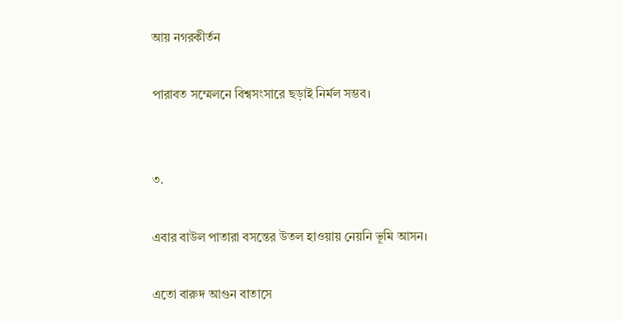আয় নগরকীর্তন

পারাবত সম্মেলনে বিশ্বসংসারে ছড়াই নির্মল সম্ভব।


৩.

এবার বাউল পাতারা বসন্তের উতল হাওয়ায় নেয়নি ভূমি আসন।

এতো বারুদ আগুন বাতাসে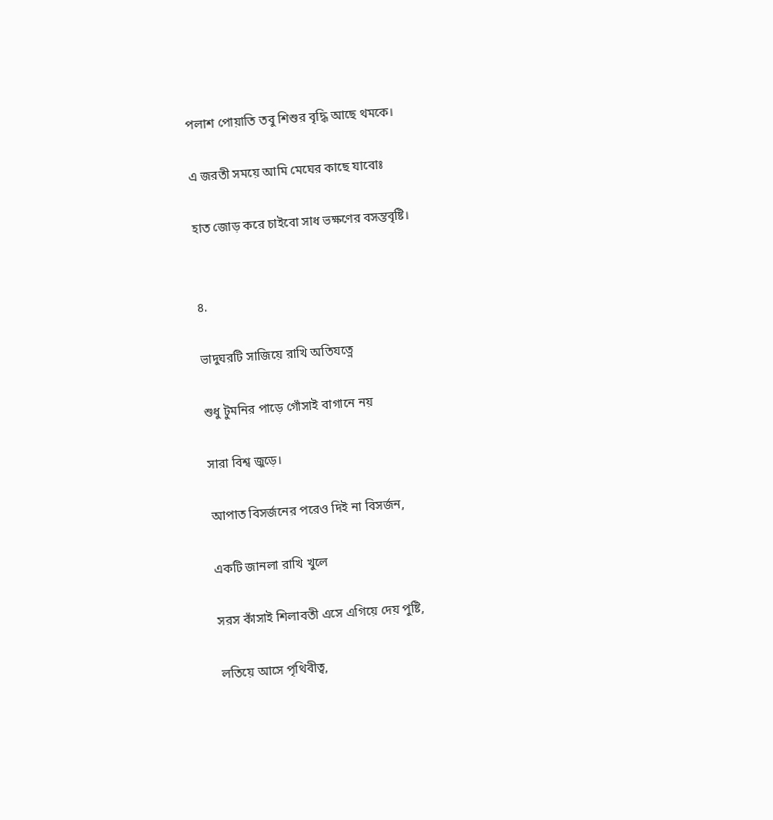পলাশ পোয়াতি তবু শিশুর বৃদ্ধি আছে থমকে।

এ জরতী সময়ে আমি মেঘের কাছে যাবোঃ

হাত জোড় করে চাইবো সাধ ভক্ষণের বসন্তবৃষ্টি।


৪.

ভাদুঘরটি সাজিয়ে রাখি অতিযত্নে

শুধু টুমনির পাড়ে গোঁসাই বাগানে নয়

সারা বিশ্ব জুড়ে।

আপাত বিসর্জনের পরেও দিই না বিসর্জন,

একটি জানলা রাখি খুলে

সরস কাঁসাই শিলাবতী এসে এগিয়ে দেয় পুষ্টি,

লতিয়ে আসে পৃথিবীত্ব,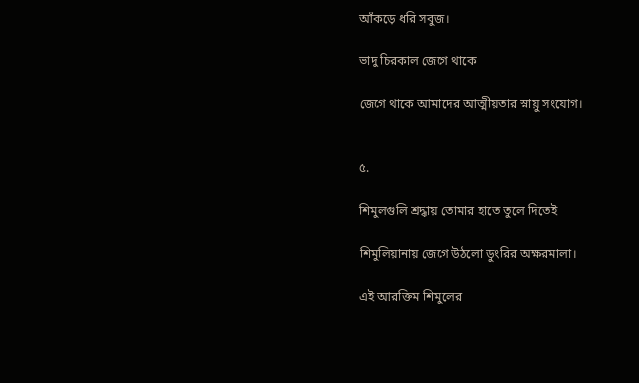আঁকড়ে ধরি সবুজ।

ভাদু চিরকাল জেগে থাকে

জেগে থাকে আমাদের আত্মীয়তার স্নায়ু সংযোগ।


৫.

শিমুলগুলি শ্রদ্ধায় তোমার হাতে তুলে দিতেই

শিমুলিয়ানায় জেগে উঠলো ডুংরির অক্ষরমালা।

এই আরক্তিম শিমুলের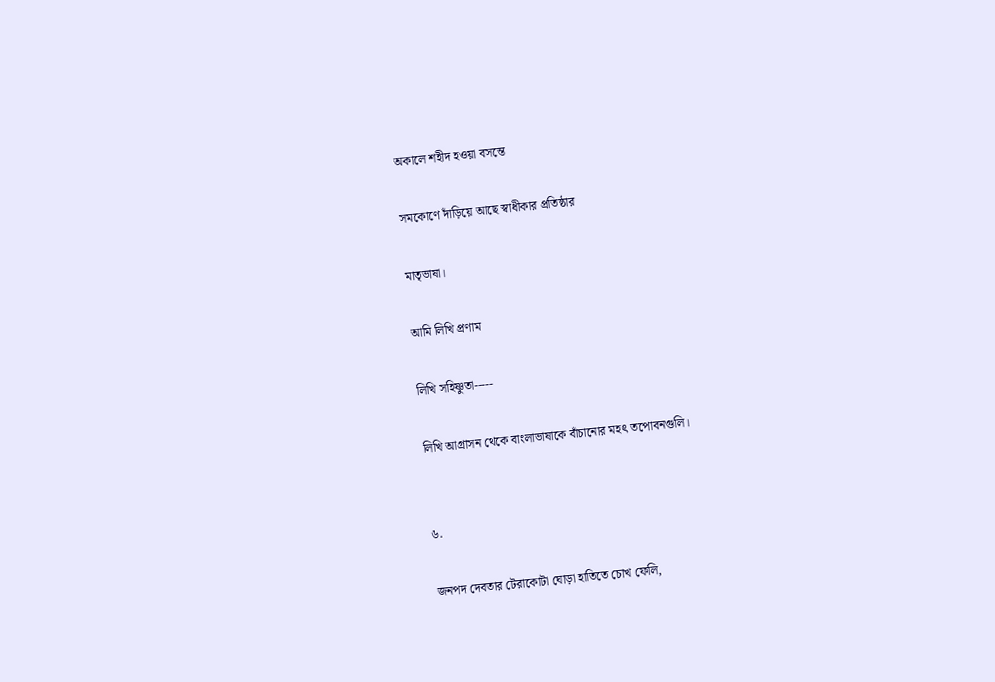অকালে শহীদ হওয়া বসন্তে

সমকোণে দাঁড়িয়ে আছে স্বাধীকার প্রতিষ্ঠার

মাতৃভাষা।

আমি লিখি প্রণাম

লিখি সহিষ্ণুতা-----

লিখি আগ্রাসন থেকে বাংলাভাষাকে বাঁচানোর মহৎ তপোবনগুলি।


৬.

জনপদ দেবতার টেরাকোটা ঘোড়া হাতিতে চোখ ফেলি,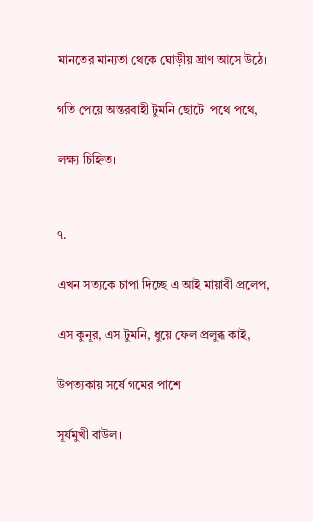মানতের মান্যতা থেকে ঘোড়ীয় ঘ্রাণ আসে উঠে।

গতি পেয়ে অন্তরবাহী টুমনি ছোটে  পথে পথে,

লক্ষ্য চিহ্নিত।


৭.

এখন সত্যকে চাপা দিচ্ছে এ আই মায়াবী প্রলেপ,

এস কুনূর, এস টুমনি, ধুয়ে ফেল প্রলুব্ধ কাই,

উপত্যকায় সর্ষে গমের পাশে

সূর্যমুখী বাউল।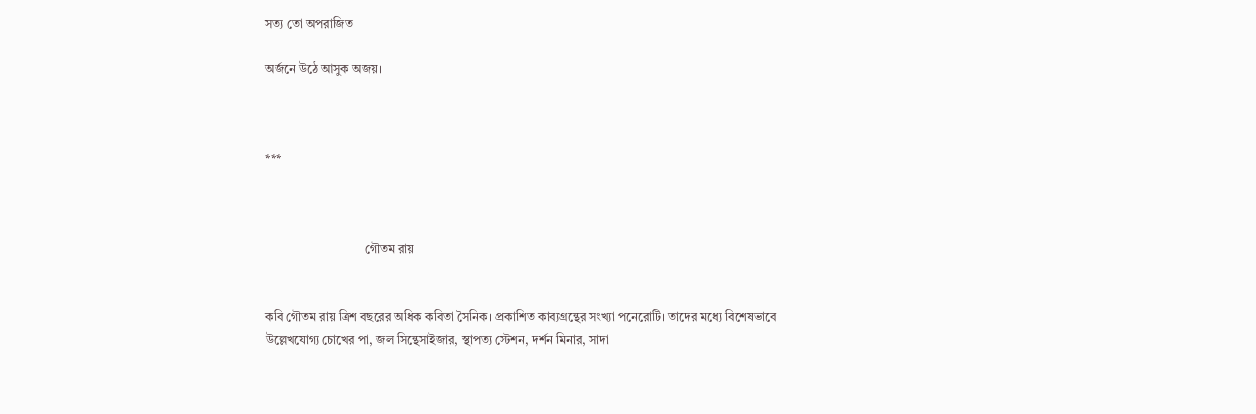সত্য তো অপরাজিত

অর্জনে উঠে আসুক অজয়।



***



                                গৌতম রায়


কবি গৌতম রায় ত্রিশ বছরের অধিক কবিতা সৈনিক। প্রকাশিত কাব্যগ্রন্থের সংখ্যা পনেরোটি। তাদের মধ্যে বিশেষভাবে উল্লেখযোগ্য চোখের পা, জল সিন্থেসাইজার, স্থাপত্য স্টেশন, দর্শন মিনার, সাদা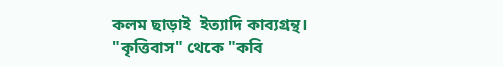কলম ছাড়াই  ইত্যাদি কাব্যগ্রন্থ। "কৃত্তিবাস" থেকে "কবি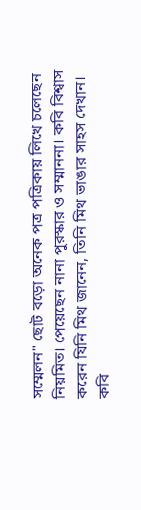সম্মেলন" ছোট বড়ো অনেক পত্র পত্রিকায় লিখে চলেছেন নিয়মিত। পেয়েছেন নানা পুরস্কার ও সম্মাননা। কবি বিশ্বাস করেন যিনি মিথ জানেন, তিনি মিথ ভাঙার সাহস দেখান। কবি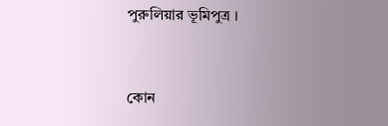পুরুলিয়ার ভূমিপুত্র ।


কোন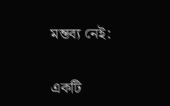মন্তব্য নেই:

একটি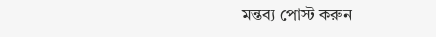মন্তব্য পোস্ট করুন